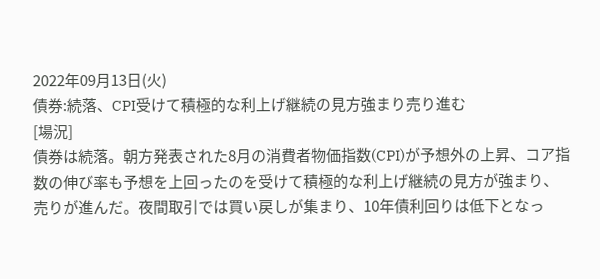2022年09月13日(火)
債券:続落、CPI受けて積極的な利上げ継続の見方強まり売り進む
[場況]
債券は続落。朝方発表された8月の消費者物価指数(CPI)が予想外の上昇、コア指数の伸び率も予想を上回ったのを受けて積極的な利上げ継続の見方が強まり、売りが進んだ。夜間取引では買い戻しが集まり、10年債利回りは低下となっ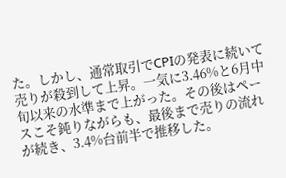た。しかし、通常取引でCPIの発表に続いて売りが殺到して上昇。一気に3.46%と6月中旬以来の水準まで上がった。その後はペースこそ鈍りながらも、最後まで売りの流れが続き、3.4%台前半で推移した。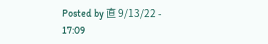Posted by 直 9/13/22 - 17:09